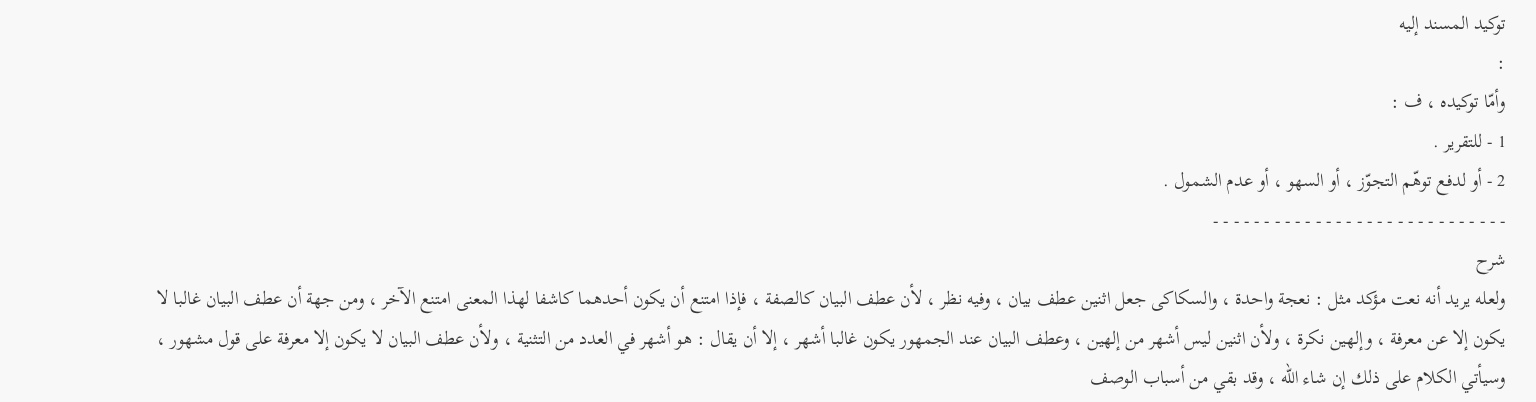توكيد المسند إليه
:
وأمّا توكيده ، ف :
1 - للتقرير .
2 - أو لدفع توهّم التجوّز ، أو السهو ، أو عدم الشمول .
- - - - - - - - - - - - - - - - - - - - - - - - - - - - -
شرح
ولعله يريد أنه نعت مؤكد مثل : نعجة واحدة ، والسكاكى جعل اثنين عطف بيان ، وفيه نظر ، لأن عطف البيان كالصفة ، فإذا امتنع أن يكون أحدهما كاشفا لهذا المعنى امتنع الآخر ، ومن جهة أن عطف البيان غالبا لا يكون إلا عن معرفة ، وإلهين نكرة ، ولأن اثنين ليس أشهر من إلهين ، وعطف البيان عند الجمهور يكون غالبا أشهر ، إلا أن يقال : هو أشهر في العدد من التثنية ، ولأن عطف البيان لا يكون إلا معرفة على قول مشهور ، وسيأتي الكلام على ذلك إن شاء الله ، وقد بقي من أسباب الوصف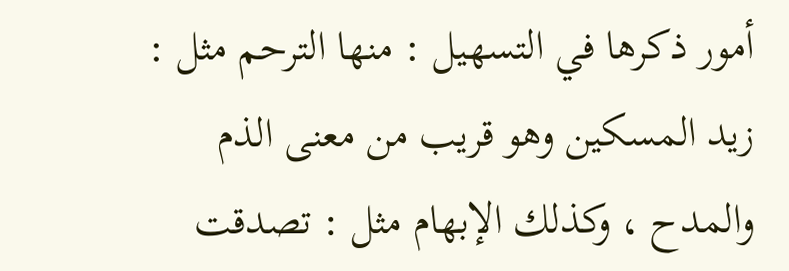أمور ذكرها في التسهيل : منها الترحم مثل : زيد المسكين وهو قريب من معنى الذم والمدح ، وكذلك الإبهام مثل : تصدقت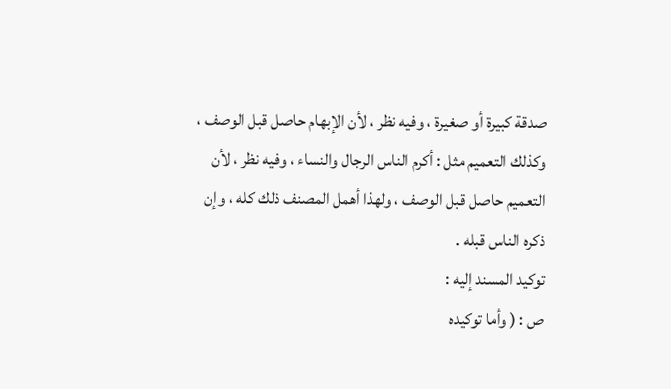صدقة كبيرة أو صغيرة ، وفيه نظر ، لأن الإبهام حاصل قبل الوصف ، وكذلك التعميم مثل : أكرم الناس الرجال والنساء ، وفيه نظر ، لأن التعميم حاصل قبل الوصف ، ولهذا أهمل المصنف ذلك كله ، وإن ذكره الناس قبله .
توكيد المسند إليه :
ص : ( وأما توكيده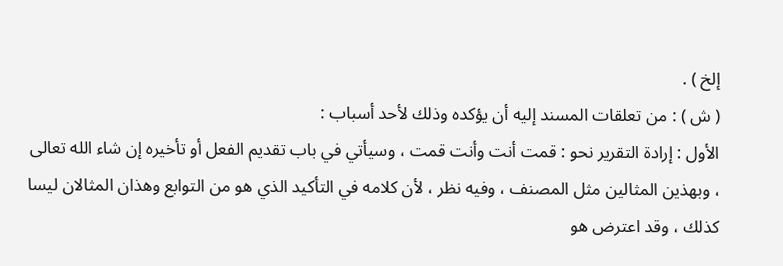إلخ ) .
( ش ) : من تعلقات المسند إليه أن يؤكده وذلك لأحد أسباب :
الأول : إرادة التقرير نحو : قمت أنت وأنت قمت ، وسيأتي في باب تقديم الفعل أو تأخيره إن شاء الله تعالى ، وبهذين المثالين مثل المصنف ، وفيه نظر ، لأن كلامه في التأكيد الذي هو من التوابع وهذان المثالان ليسا كذلك ، وقد اعترض هو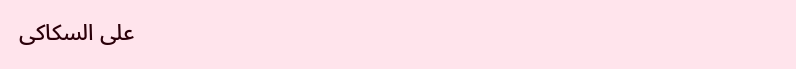على السكاكى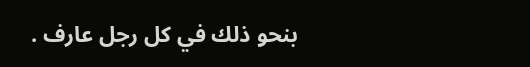بنحو ذلك في كل رجل عارف .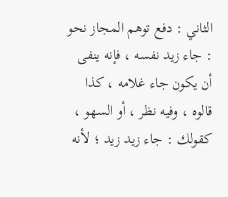الثاني : دفع توهم المجاز نحو : جاء زيد نفسه ، فإنه ينفى أن يكون جاء غلامه ، كذا قالوه ، وفيه نظر ، أو السهو ، كقولك : جاء زيد زيد ؛ لأنه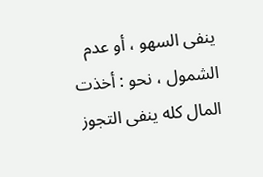ينفى السهو ، أو عدم الشمول ، نحو : أخذت المال كله ينفى التجوز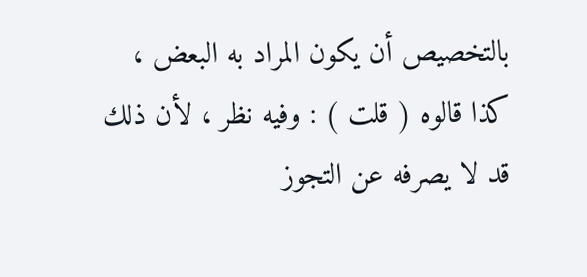بالتخصيص أن يكون المراد به البعض ، كذا قالوه ( قلت ) : وفيه نظر ، لأن ذلك قد لا يصرفه عن التجوز